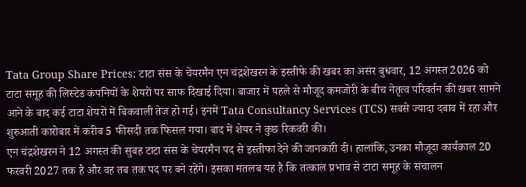Tata Group Share Prices: टाटा संस के चेयरमैन एन चंद्रशेखरन के इस्तीफे की खबर का असर बुधवार, 12 अगस्त 2026 को टाटा समूह की लिस्टेड कंपनियों के शेयरों पर साफ दिखाई दिया। बाजार में पहले से मौजूद कमजोरी के बीच नेतृत्व परिवर्तन की खबर सामने आने के बाद कई टाटा शेयरों में बिकवाली तेज हो गई। इनमें Tata Consultancy Services (TCS) सबसे ज्यादा दबाव में रहा और शुरुआती कारोबार में करीब 5 फीसदी तक फिसल गया। बाद में शेयर ने कुछ रिकवरी की।
एन चंद्रशेखरन ने 12 अगस्त की सुबह टाटा संस के चेयरमैन पद से इस्तीफा देने की जानकारी दी। हालांकि, उनका मौजूदा कार्यकाल 20 फरवरी 2027 तक है और वह तब तक पद पर बने रहेंगे। इसका मतलब यह है कि तत्काल प्रभाव से टाटा समूह के संचालन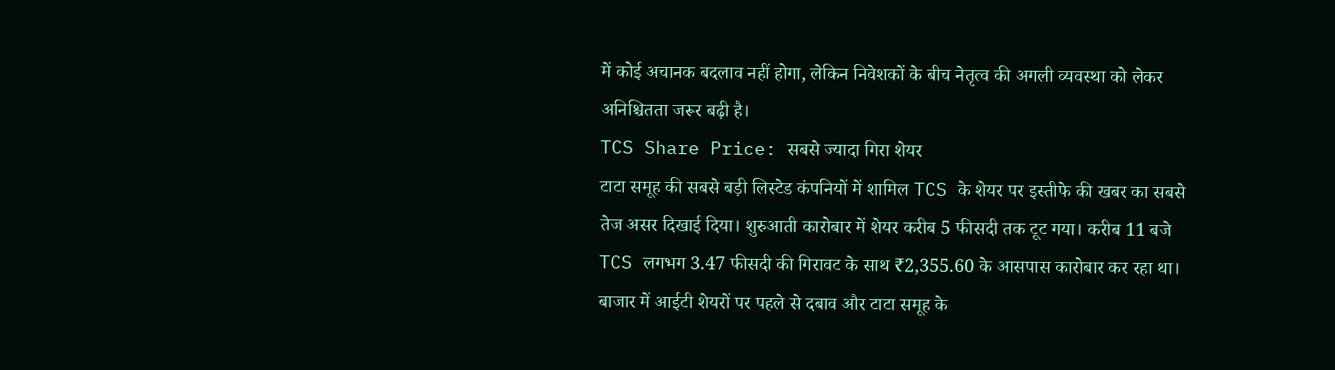में कोई अचानक बदलाव नहीं होगा, लेकिन निवेशकों के बीच नेतृत्व की अगली व्यवस्था को लेकर अनिश्चितता जरूर बढ़ी है।
TCS Share Price: सबसे ज्यादा गिरा शेयर
टाटा समूह की सबसे बड़ी लिस्टेड कंपनियों में शामिल TCS के शेयर पर इस्तीफे की खबर का सबसे तेज असर दिखाई दिया। शुरुआती कारोबार में शेयर करीब 5 फीसदी तक टूट गया। करीब 11 बजे TCS लगभग 3.47 फीसदी की गिरावट के साथ ₹2,355.60 के आसपास कारोबार कर रहा था। बाजार में आईटी शेयरों पर पहले से दबाव और टाटा समूह के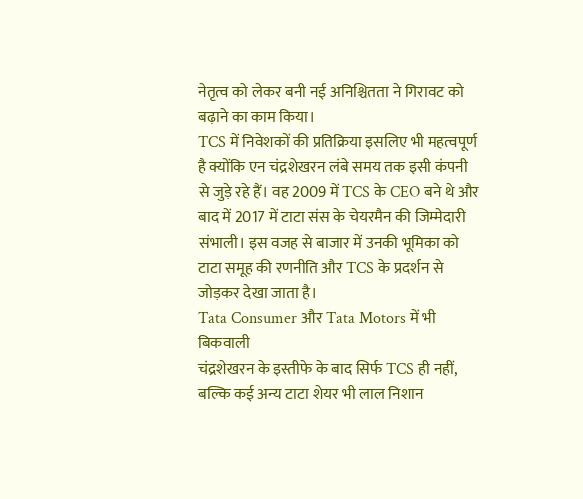नेतृत्व को लेकर बनी नई अनिश्चितता ने गिरावट को बढ़ाने का काम किया।
TCS में निवेशकों की प्रतिक्रिया इसलिए भी महत्वपूर्ण है क्योंकि एन चंद्रशेखरन लंबे समय तक इसी कंपनी से जुड़े रहे हैं। वह 2009 में TCS के CEO बने थे और बाद में 2017 में टाटा संस के चेयरमैन की जिम्मेदारी संभाली। इस वजह से बाजार में उनकी भूमिका को टाटा समूह की रणनीति और TCS के प्रदर्शन से जोड़कर देखा जाता है।
Tata Consumer और Tata Motors में भी बिकवाली
चंद्रशेखरन के इस्तीफे के बाद सिर्फ TCS ही नहीं, बल्कि कई अन्य टाटा शेयर भी लाल निशान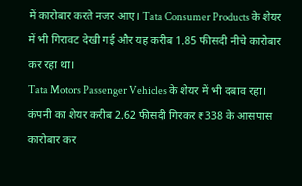में कारोबार करते नजर आए। Tata Consumer Products के शेयर में भी गिरावट देखी गई और यह करीब 1.85 फीसदी नीचे कारोबार कर रहा था।
Tata Motors Passenger Vehicles के शेयर में भी दबाव रहा। कंपनी का शेयर करीब 2.62 फीसदी गिरकर ₹338 के आसपास कारोबार कर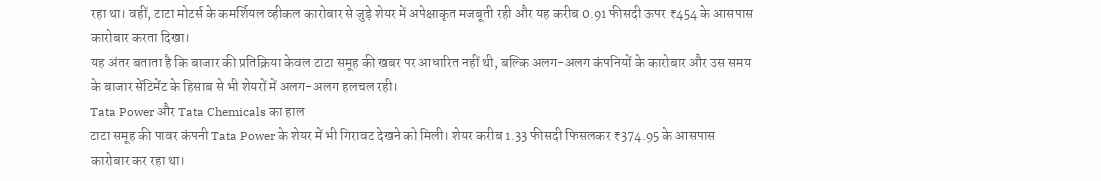रहा था। वहीं, टाटा मोटर्स के कमर्शियल व्हीकल कारोबार से जुड़े शेयर में अपेक्षाकृत मजबूती रही और यह करीब 0.91 फीसदी ऊपर ₹454 के आसपास कारोबार करता दिखा।
यह अंतर बताता है कि बाजार की प्रतिक्रिया केवल टाटा समूह की खबर पर आधारित नहीं थी, बल्कि अलग-अलग कंपनियों के कारोबार और उस समय के बाजार सेंटिमेंट के हिसाब से भी शेयरों में अलग-अलग हलचल रही।
Tata Power और Tata Chemicals का हाल
टाटा समूह की पावर कंपनी Tata Power के शेयर में भी गिरावट देखने को मिली। शेयर करीब 1.33 फीसदी फिसलकर ₹374.95 के आसपास कारोबार कर रहा था।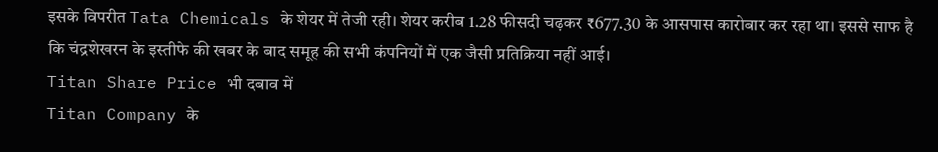इसके विपरीत Tata Chemicals के शेयर में तेजी रही। शेयर करीब 1.28 फीसदी चढ़कर ₹677.30 के आसपास कारोबार कर रहा था। इससे साफ है कि चंद्रशेखरन के इस्तीफे की खबर के बाद समूह की सभी कंपनियों में एक जैसी प्रतिक्रिया नहीं आई।
Titan Share Price भी दबाव में
Titan Company के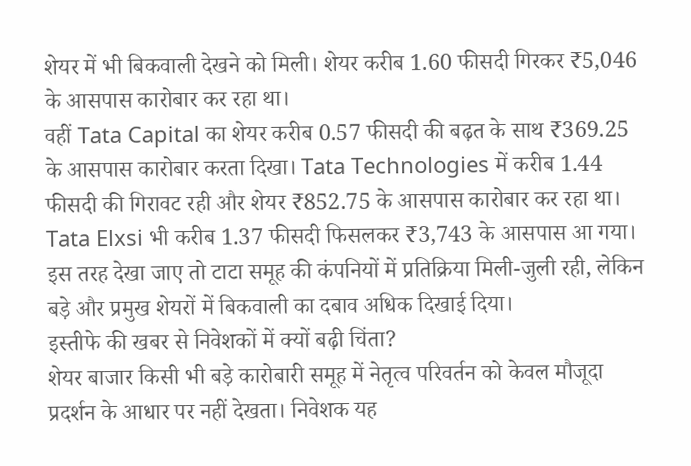शेयर में भी बिकवाली देखने को मिली। शेयर करीब 1.60 फीसदी गिरकर ₹5,046 के आसपास कारोबार कर रहा था।
वहीं Tata Capital का शेयर करीब 0.57 फीसदी की बढ़त के साथ ₹369.25 के आसपास कारोबार करता दिखा। Tata Technologies में करीब 1.44 फीसदी की गिरावट रही और शेयर ₹852.75 के आसपास कारोबार कर रहा था। Tata Elxsi भी करीब 1.37 फीसदी फिसलकर ₹3,743 के आसपास आ गया।
इस तरह देखा जाए तो टाटा समूह की कंपनियों में प्रतिक्रिया मिली-जुली रही, लेकिन बड़े और प्रमुख शेयरों में बिकवाली का दबाव अधिक दिखाई दिया।
इस्तीफे की खबर से निवेशकों में क्यों बढ़ी चिंता?
शेयर बाजार किसी भी बड़े कारोबारी समूह में नेतृत्व परिवर्तन को केवल मौजूदा प्रदर्शन के आधार पर नहीं देखता। निवेशक यह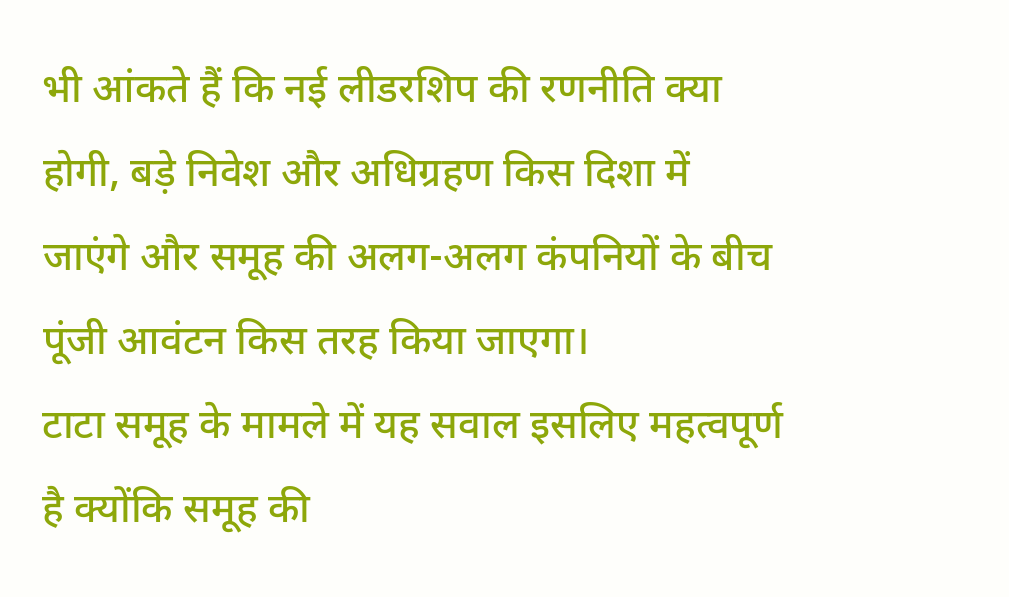भी आंकते हैं कि नई लीडरशिप की रणनीति क्या होगी, बड़े निवेश और अधिग्रहण किस दिशा में जाएंगे और समूह की अलग-अलग कंपनियों के बीच पूंजी आवंटन किस तरह किया जाएगा।
टाटा समूह के मामले में यह सवाल इसलिए महत्वपूर्ण है क्योंकि समूह की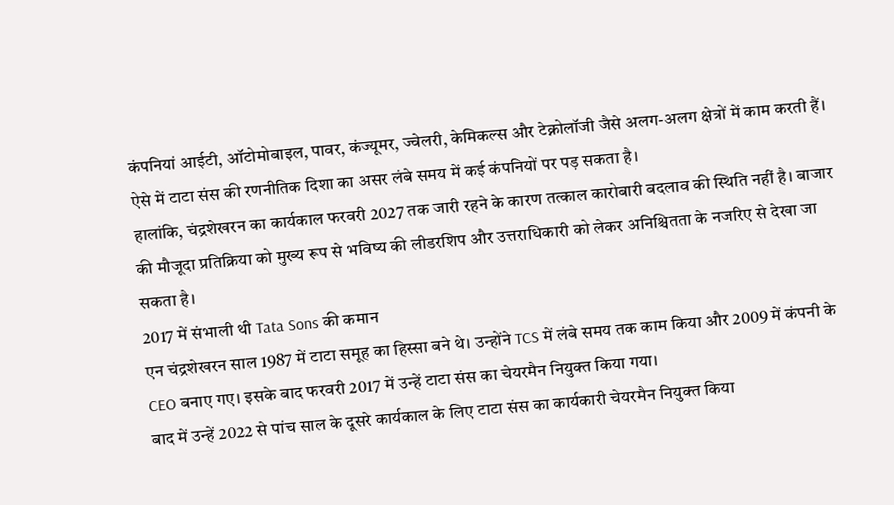कंपनियां आईटी, ऑटोमोबाइल, पावर, कंज्यूमर, ज्वेलरी, केमिकल्स और टेक्नोलॉजी जैसे अलग-अलग क्षेत्रों में काम करती हैं। ऐसे में टाटा संस की रणनीतिक दिशा का असर लंबे समय में कई कंपनियों पर पड़ सकता है।
हालांकि, चंद्रशेखरन का कार्यकाल फरवरी 2027 तक जारी रहने के कारण तत्काल कारोबारी बदलाव की स्थिति नहीं है। बाजार की मौजूदा प्रतिक्रिया को मुख्य रूप से भविष्य की लीडरशिप और उत्तराधिकारी को लेकर अनिश्चितता के नजरिए से देखा जा सकता है।
2017 में संभाली थी Tata Sons की कमान
एन चंद्रशेखरन साल 1987 में टाटा समूह का हिस्सा बने थे। उन्होंने TCS में लंबे समय तक काम किया और 2009 में कंपनी के CEO बनाए गए। इसके बाद फरवरी 2017 में उन्हें टाटा संस का चेयरमैन नियुक्त किया गया।
बाद में उन्हें 2022 से पांच साल के दूसरे कार्यकाल के लिए टाटा संस का कार्यकारी चेयरमैन नियुक्त किया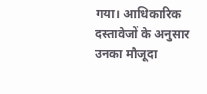गया। आधिकारिक दस्तावेजों के अनुसार उनका मौजूदा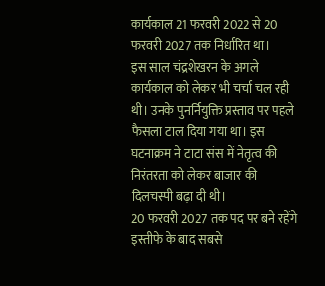कार्यकाल 21 फरवरी 2022 से 20 फरवरी 2027 तक निर्धारित था।
इस साल चंद्रशेखरन के अगले कार्यकाल को लेकर भी चर्चा चल रही थी। उनके पुनर्नियुक्ति प्रस्ताव पर पहले फैसला टाल दिया गया था। इस घटनाक्रम ने टाटा संस में नेतृत्व की निरंतरता को लेकर बाजार की दिलचस्पी बढ़ा दी थी।
20 फरवरी 2027 तक पद पर बने रहेंगे
इस्तीफे के बाद सबसे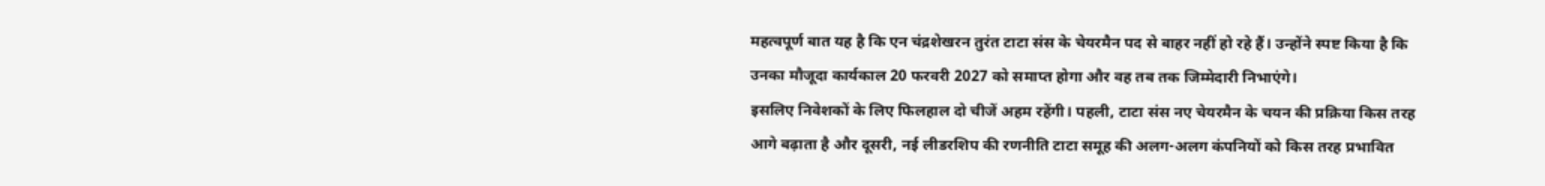महत्वपूर्ण बात यह है कि एन चंद्रशेखरन तुरंत टाटा संस के चेयरमैन पद से बाहर नहीं हो रहे हैं। उन्होंने स्पष्ट किया है कि उनका मौजूदा कार्यकाल 20 फरवरी 2027 को समाप्त होगा और वह तब तक जिम्मेदारी निभाएंगे।
इसलिए निवेशकों के लिए फिलहाल दो चीजें अहम रहेंगी। पहली, टाटा संस नए चेयरमैन के चयन की प्रक्रिया किस तरह आगे बढ़ाता है और दूसरी, नई लीडरशिप की रणनीति टाटा समूह की अलग-अलग कंपनियों को किस तरह प्रभावित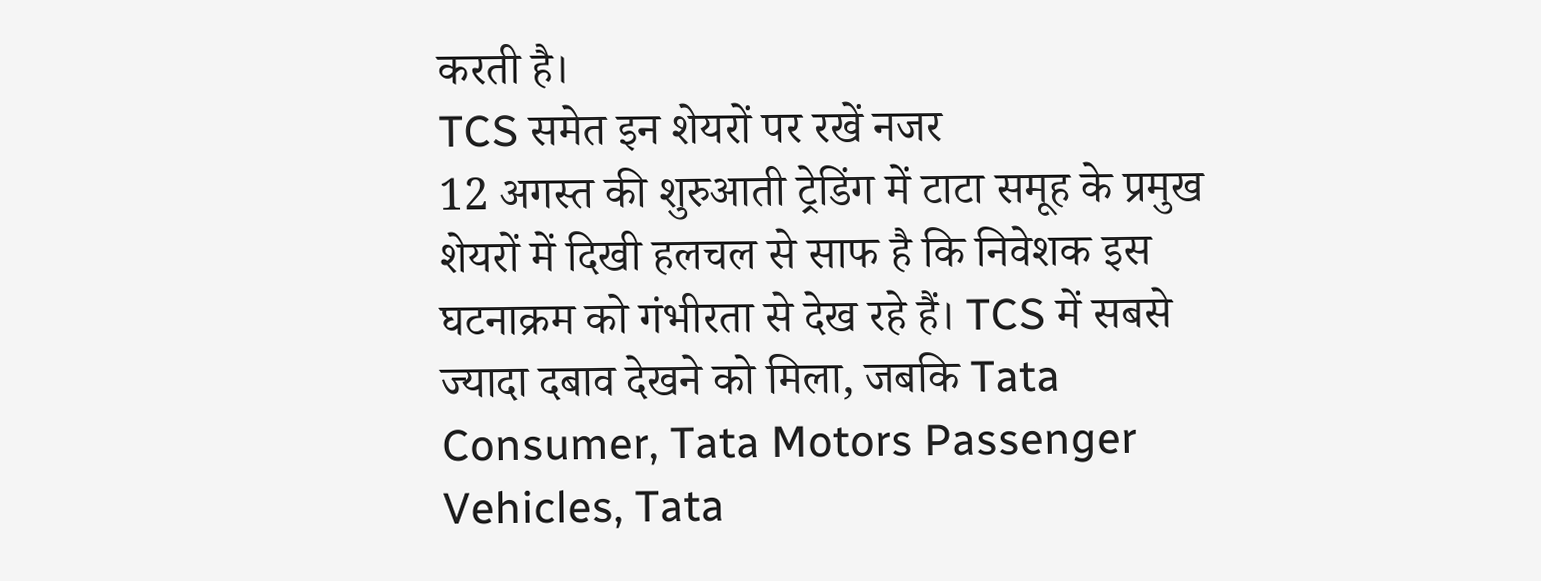करती है।
TCS समेत इन शेयरों पर रखें नजर
12 अगस्त की शुरुआती ट्रेडिंग में टाटा समूह के प्रमुख शेयरों में दिखी हलचल से साफ है कि निवेशक इस घटनाक्रम को गंभीरता से देख रहे हैं। TCS में सबसे ज्यादा दबाव देखने को मिला, जबकि Tata Consumer, Tata Motors Passenger Vehicles, Tata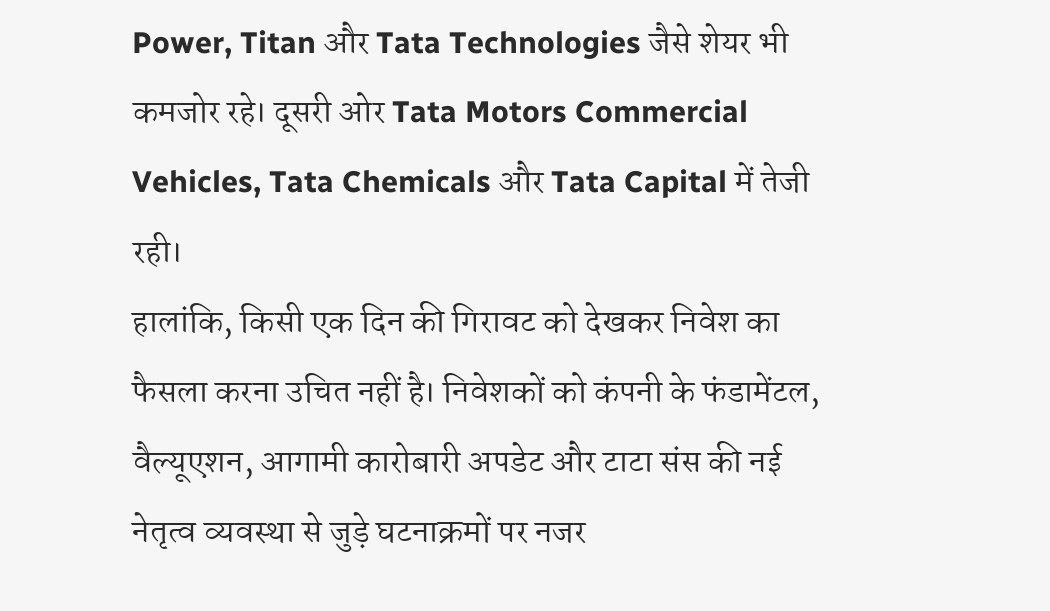Power, Titan और Tata Technologies जैसे शेयर भी कमजोर रहे। दूसरी ओर Tata Motors Commercial Vehicles, Tata Chemicals और Tata Capital में तेजी रही।
हालांकि, किसी एक दिन की गिरावट को देखकर निवेश का फैसला करना उचित नहीं है। निवेशकों को कंपनी के फंडामेंटल, वैल्यूएशन, आगामी कारोबारी अपडेट और टाटा संस की नई नेतृत्व व्यवस्था से जुड़े घटनाक्रमों पर नजर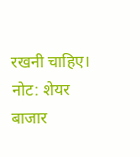रखनी चाहिए।
नोट: शेयर बाजार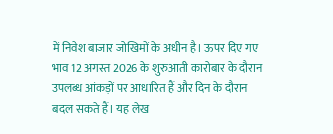में निवेश बाजार जोखिमों के अधीन है। ऊपर दिए गए भाव 12 अगस्त 2026 के शुरुआती कारोबार के दौरान उपलब्ध आंकड़ों पर आधारित हैं और दिन के दौरान बदल सकते हैं। यह लेख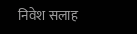निवेश सलाह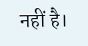नहीं है।